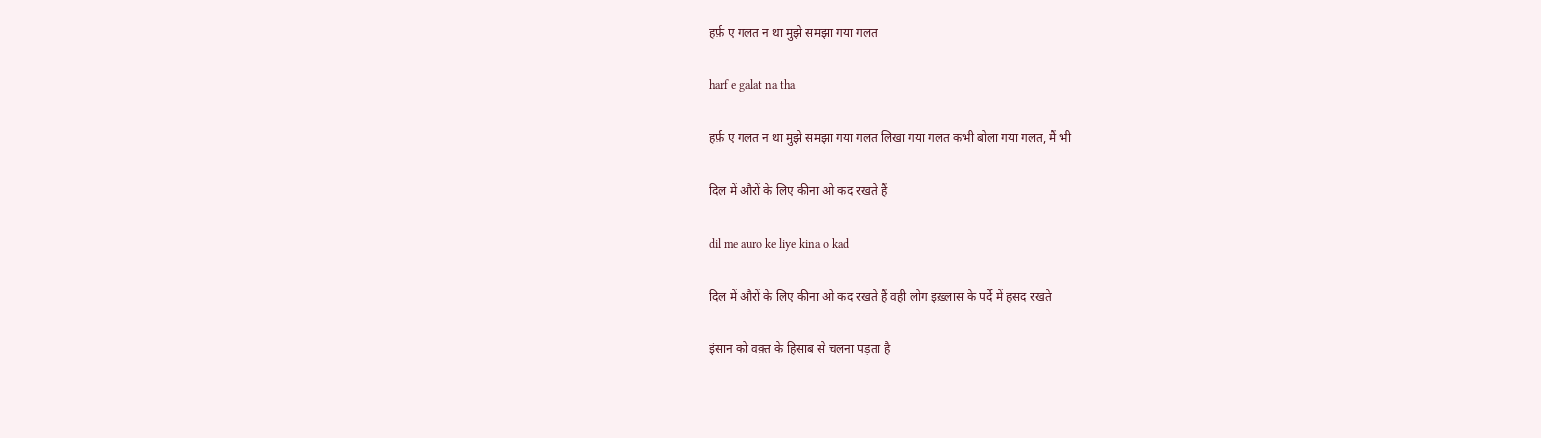हर्फ़ ए गलत न था मुझे समझा गया गलत

harf e galat na tha

हर्फ़ ए गलत न था मुझे समझा गया गलत लिखा गया गलत कभी बोला गया गलत, मैं भी

दिल में औरों के लिए कीना ओ कद रखते हैं

dil me auro ke liye kina o kad

दिल में औरों के लिए कीना ओ कद रखते हैं वही लोग इख़्लास के पर्दे में हसद रखते

इंसान को वक़्त के हिसाब से चलना पड़ता है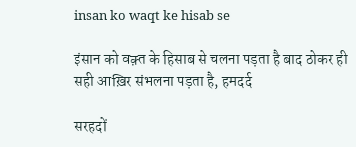insan ko waqt ke hisab se

इंसान को वक़्त के हिसाब से चलना पड़ता है बाद ठोकर ही सही आख़िर संभलना पड़ता है, हमदर्द

सरहदों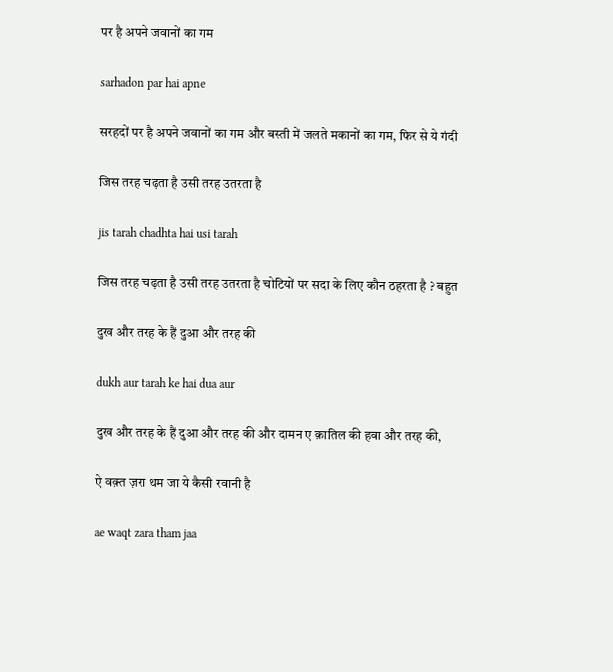पर है अपने जवानों का गम

sarhadon par hai apne

सरहदों पर है अपने जवानों का गम और बस्ती में जलते मकानों का गम, फिर से ये गंदी

जिस तरह चढ़ता है उसी तरह उतरता है

jis tarah chadhta hai usi tarah

जिस तरह चढ़ता है उसी तरह उतरता है चोटियों पर सदा के लिए कौन ठहरता है ? बहुत

दुख और तरह के हैं दुआ और तरह की

dukh aur tarah ke hai dua aur

दुख और तरह के हैं दुआ और तरह की और दामन ए क़ातिल की हवा और तरह की,

ऐ वक़्त ज़रा थम जा ये कैसी रवानी है

ae waqt zara tham jaa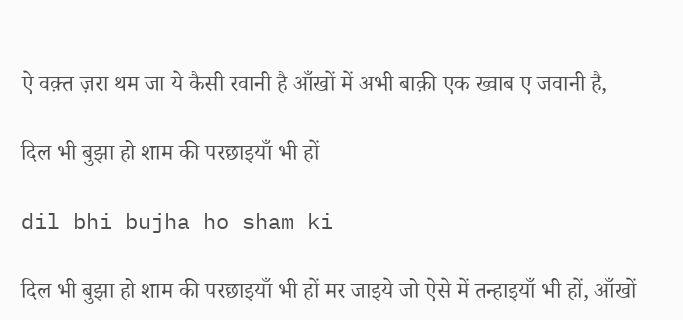ऐ वक़्त ज़रा थम जा ये कैसी रवानी है आँखों में अभी बाक़ी एक ख्वाब ए जवानी है,

दिल भी बुझा हो शाम की परछाइयाँ भी हों

dil bhi bujha ho sham ki

दिल भी बुझा हो शाम की परछाइयाँ भी हों मर जाइये जो ऐसे में तन्हाइयाँ भी हों, आँखों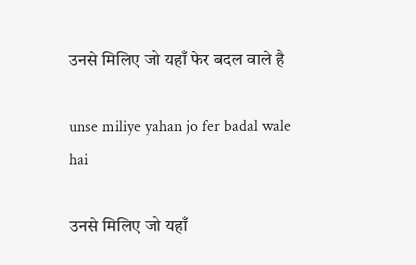उनसे मिलिए जो यहाँ फेर बदल वाले है

unse miliye yahan jo fer badal wale hai

उनसे मिलिए जो यहाँ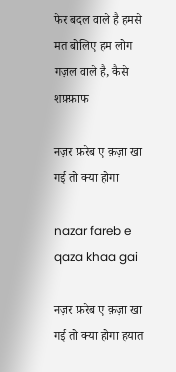फेर बदल वाले है हमसे मत बोलिए हम लोग गज़ल वाले है, कैसे शफ़्फ़ाफ

नज़र फ़रेब ए क़ज़ा खा गई तो क्या होगा

nazar fareb e qaza khaa gai

नज़र फ़रेब ए क़ज़ा खा गई तो क्या होगा हयात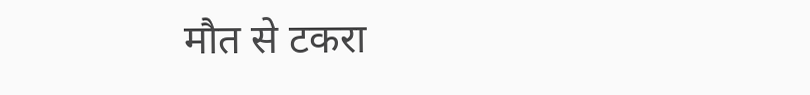मौत से टकरा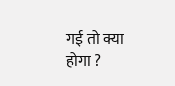गई तो क्या होगा ?